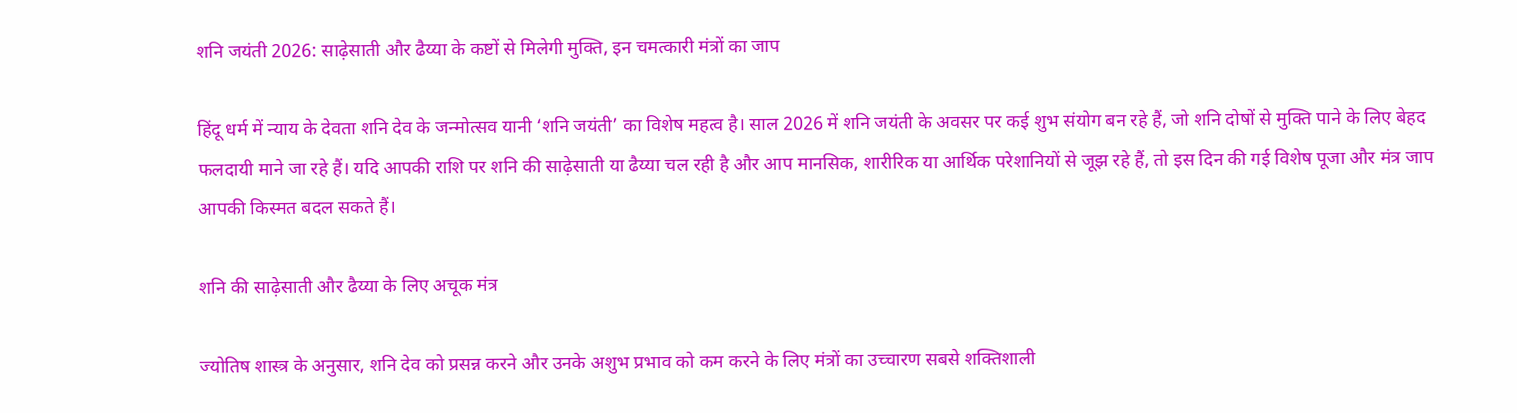शनि जयंती 2026: साढ़ेसाती और ढैय्या के कष्टों से मिलेगी मुक्ति, इन चमत्कारी मंत्रों का जाप

हिंदू धर्म में न्याय के देवता शनि देव के जन्मोत्सव यानी ‘शनि जयंती’ का विशेष महत्व है। साल 2026 में शनि जयंती के अवसर पर कई शुभ संयोग बन रहे हैं, जो शनि दोषों से मुक्ति पाने के लिए बेहद फलदायी माने जा रहे हैं। यदि आपकी राशि पर शनि की साढ़ेसाती या ढैय्या चल रही है और आप मानसिक, शारीरिक या आर्थिक परेशानियों से जूझ रहे हैं, तो इस दिन की गई विशेष पूजा और मंत्र जाप आपकी किस्मत बदल सकते हैं।

शनि की साढ़ेसाती और ढैय्या के लिए अचूक मंत्र

ज्योतिष शास्त्र के अनुसार, शनि देव को प्रसन्न करने और उनके अशुभ प्रभाव को कम करने के लिए मंत्रों का उच्चारण सबसे शक्तिशाली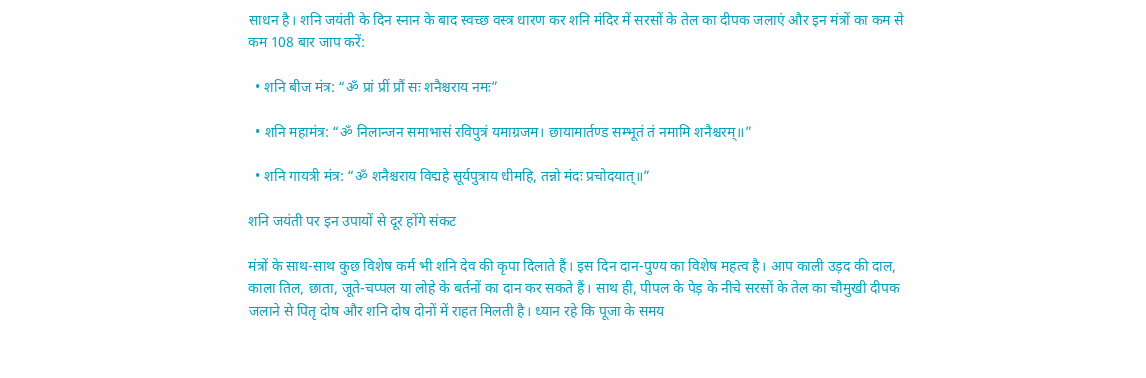साधन है। शनि जयंती के दिन स्नान के बाद स्वच्छ वस्त्र धारण कर शनि मंदिर में सरसों के तेल का दीपक जलाएं और इन मंत्रों का कम से कम 108 बार जाप करें:

  • शनि बीज मंत्र: “ॐ प्रां प्रीं प्रौं सः शनैश्चराय नमः”

  • शनि महामंत्र: “ॐ निलान्जन समाभासं रविपुत्रं यमाग्रजम। छायामार्तण्ड सम्भूतं तं नमामि शनैश्चरम्॥”

  • शनि गायत्री मंत्र: “ॐ शनैश्चराय विद्महे सूर्यपुत्राय धीमहि, तन्नो मंदः प्रचोदयात्॥”

शनि जयंती पर इन उपायों से दूर होंगे संकट

मंत्रों के साथ-साथ कुछ विशेष कर्म भी शनि देव की कृपा दिलाते हैं। इस दिन दान-पुण्य का विशेष महत्व है। आप काली उड़द की दाल, काला तिल, छाता, जूते-चप्पल या लोहे के बर्तनों का दान कर सकते हैं। साथ ही, पीपल के पेड़ के नीचे सरसों के तेल का चौमुखी दीपक जलाने से पितृ दोष और शनि दोष दोनों में राहत मिलती है। ध्यान रहे कि पूजा के समय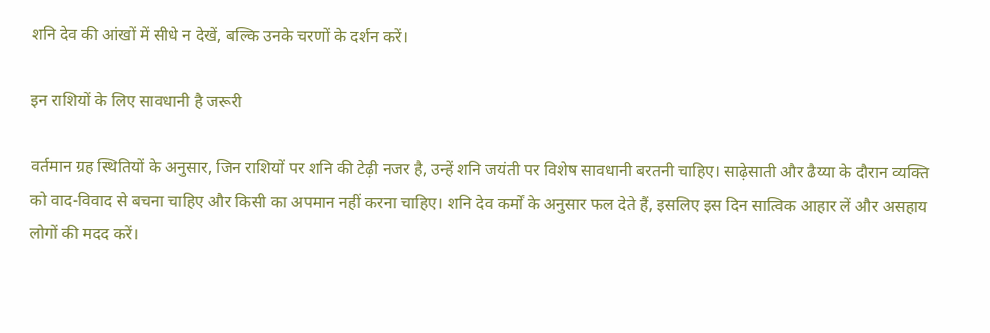शनि देव की आंखों में सीधे न देखें, बल्कि उनके चरणों के दर्शन करें।

इन राशियों के लिए सावधानी है जरूरी

वर्तमान ग्रह स्थितियों के अनुसार, जिन राशियों पर शनि की टेढ़ी नजर है, उन्हें शनि जयंती पर विशेष सावधानी बरतनी चाहिए। साढ़ेसाती और ढैय्या के दौरान व्यक्ति को वाद-विवाद से बचना चाहिए और किसी का अपमान नहीं करना चाहिए। शनि देव कर्मों के अनुसार फल देते हैं, इसलिए इस दिन सात्विक आहार लें और असहाय लोगों की मदद करें।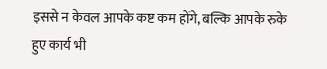इससे न केवल आपके कष्ट कम होंगे, बल्कि आपके रुके हुए कार्य भी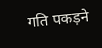गति पकड़ने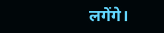लगेंगे।